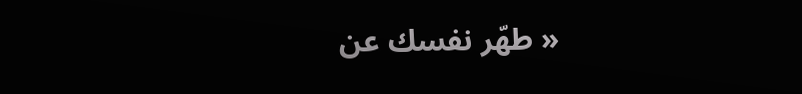« طهّر نفسك عن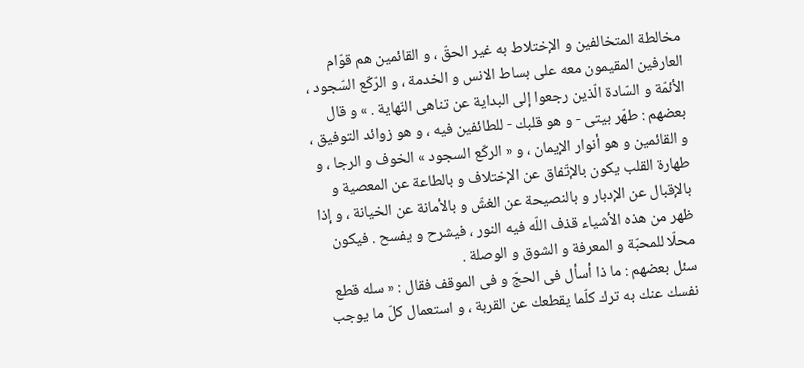مخالطة المتخالفين و الإختلاط به غير الحقّ ، و القائمين هم قوّام العارفين المقيمون معه على بساط الانس و الخدمة ، و الرّكّع السّجود ، الأئمّة و السّادة الّذين رجعوا إلى البداية عن تناهى النّهاية . » و قال بعضهم : طهّر بيتى - و هو قلبك - للطائفين فيه ، و هو زوائد التوفيق ، و القائمين و هو أنوار الإيمان ، و « الركّع السجود » الخوف و الرجا ، و طهارة القلب يكون بالإتّفاق عن الإختلاف و بالطاعة عن المعصية و بالإقبال عن الإدبار و بالنصيحة عن الغشّ و بالأمانة عن الخيانة ، و إذا ظهر من هذه الأشياء قذف اللّه فيه النور ، فيشرح و يفسح . فيكون محلّا للمحبّة و المعرفة و الشوق و الوصلة .
سئل بعضهم : ما ذا أسأل فى الحجّ و فى الموقف فقال : « سله قطع نفسك عنك به ترك كلّما يقطعك عن القربة ، و استعمال كلّ ما يوجب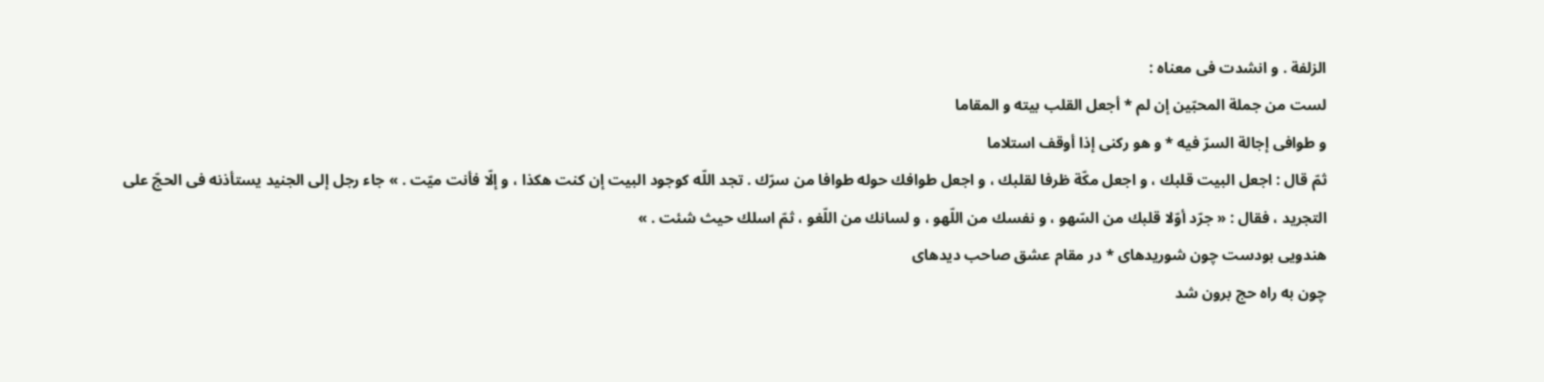الزلفة . و انشدت فى معناه :
لست من جملة المحبّين إن لم * أجعل القلب بيته و المقاما
و طوافى إجالة السرّ فيه * و هو ركنى إذا أوقف استلاما
ثمّ قال : اجعل البيت قلبك ، و اجعل مكّة ظرفا لقلبك ، و اجعل طوافك حوله طوافا من سرّك . تجد اللّه كوجود البيت إن كنت هكذا ، و إلّا فأنت ميّت . » جاء رجل إلى الجنيد يستأذنه فى الحجّ على التجريد ، فقال : « جرّد أوّلا قلبك من السّهو ، و نفسك من اللّهو ، و لسانك من اللّغو ، ثمّ اسلك حيث شئت . »
هندويى بودست چون شوريدهاى * در مقام عشق صاحب ديدهاى
چون به راه حج برون شد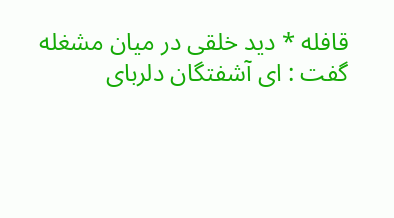قافله * ديد خلقى در ميان مشغله
گفت : اى آشفتگان دلرباى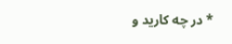* در چه كاريد و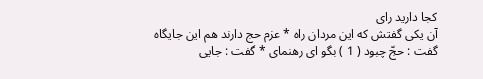كجا داريد راى
آن يكى گفتش كه اين مردان راه * عزم حج دارند هم اين جايگاه
گفت : حجّ چبود ( 1 ) بگو اى رهنماى * گفت : جايى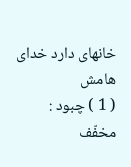خانهاى دارد خداى
هامش
( 1 ) چبود : مخفّف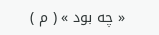« چه بود » ( م )